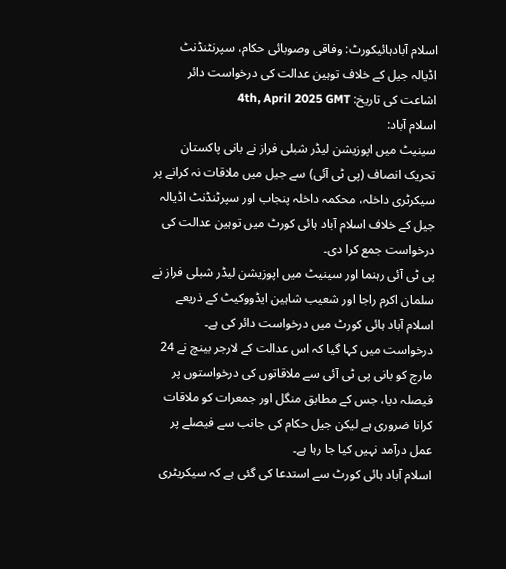اسلام آبادہائیکورٹ: وفاقی وصوبائی حکام، سپرنٹنڈنٹ اڈیالہ جیل کے خلاف توہین عدالت کی درخواست دائر
اشاعت کی تاریخ: 4th, April 2025 GMT
اسلام آباد:
سینیٹ میں اپوزیشن لیڈر شبلی فراز نے بانی پاکستان تحریک انصاف (پی ٹی آئی) سے جیل میں ملاقات نہ کرانے پر سیکرٹری داخلہ، محکمہ داخلہ پنجاب اور سپرٹنڈنٹ اڈیالہ جیل کے خلاف اسلام آباد ہائی کورٹ میں توہین عدالت کی درخواست جمع کرا دی۔
پی ٹی آئی رہنما اور سینیٹ میں اپوزیشن لیڈر شبلی فراز نے سلمان اکرم راجا اور شعیب شاہین ایڈووکیٹ کے ذریعے اسلام آباد ہائی کورٹ میں درخواست دائر کی ہے۔
درخواست میں کہا گیا کہ اس عدالت کے لارجر بینچ نے 24 مارچ کو بانی پی ٹی آئی سے ملاقاتوں کی درخواستوں پر فیصلہ دیا، جس کے مطابق منگل اور جمعرات کو ملاقات کرانا ضروری ہے لیکن جیل حکام کی جانب سے فیصلے پر عمل درآمد نہیں کیا جا رہا ہے۔
اسلام آباد ہائی کورٹ سے استدعا کی گئی ہے کہ سیکریٹری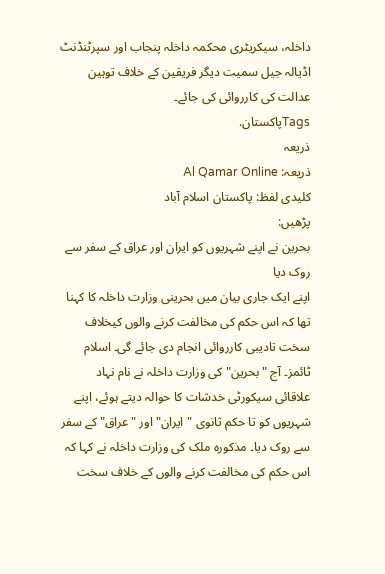داخلہ، سیکریٹری محکمہ داخلہ پنجاب اور سپرٹنڈنٹ اڈیالہ جیل سمیت دیگر فریقین کے خلاف توہین عدالت کی کارروائی کی جائے۔
Tagsپاکستان.
ذریعہ
ذریعہ: Al Qamar Online
کلیدی لفظ: پاکستان اسلام آباد
پڑھیں:
بحرین نے اپنے شہریوں کو ایران اور عراق کے سفر سے روک دیا
اپنے ایک جاری بیان میں بحرینی وزارت داخلہ کا کہنا تھا کہ اس حکم کی مخالفت کرنے والوں کیخلاف سخت تادیبی کارروائی انجام دی جائے گی۔ اسلام ٹائمز۔ آج "بحرین" کی وزارت داخلہ نے نام نہاد علاقائی سیکورٹی خدشات کا حوالہ دیتے ہوئے، اپنے شہریوں کو تا حکم ثانوی "ایران" اور "عراق" کے سفر سے روک دیا۔ مذکورہ ملک کی وزارت داخلہ نے کہا کہ اس حکم کی مخالفت کرنے والوں کے خلاف سخت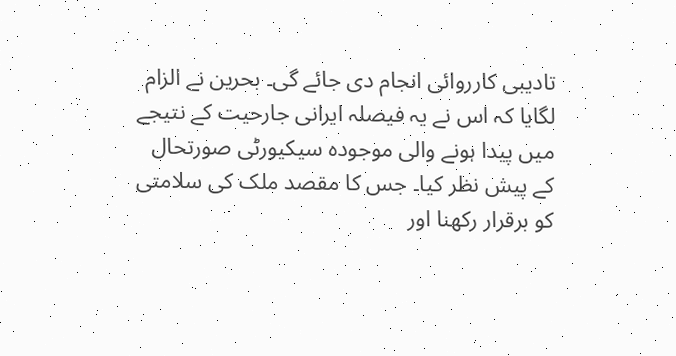تادیبی کارروائی انجام دی جائے گی۔ بحرین نے الزام لگایا کہ اس نے یہ فیصلہ ایرانی جارحیت کے نتیجے میں پیدا ہونے والی موجودہ سیکیورٹی صورتحال کے پیش نظر کیا۔ جس کا مقصد ملک کی سلامتی کو برقرار رکھنا اور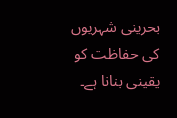بحرینی شہریوں کی حفاظت کو یقینی بنانا ہے۔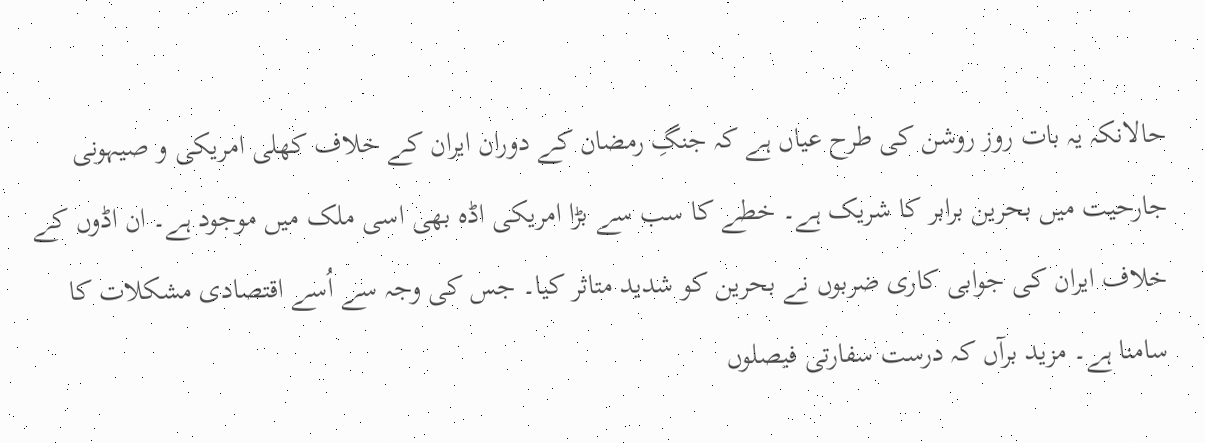حالانکہ یہ بات روز روشن کی طرح عیاں ہے کہ جنگِ رمضان کے دوران ایران کے خلاف کھلی امریکی و صیہونی جارحیت میں بحرین برابر کا شریک ہے۔ خطے کا سب سے بڑا امریکی اڈہ بھی اسی ملک میں موجود ہے۔ ان اڈوں کے خلاف ایران کی جوابی کاری ضربوں نے بحرین کو شدید متاثر کیا۔ جس کی وجہ سے اُسے اقتصادی مشکلات کا سامنا ہے۔ مزید برآں کہ درست سفارتی فیصلوں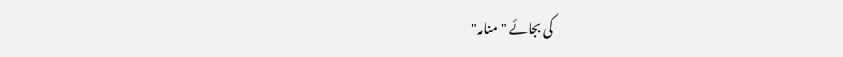کی بجائے "منامہ"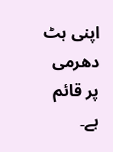اپنی ہٹ دھرمی پر قائم ہے۔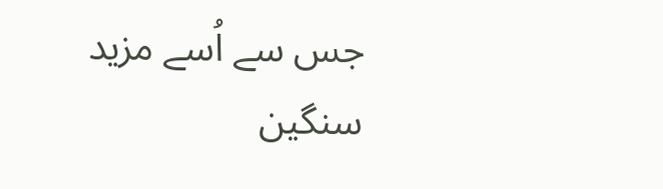جس سے اُسے مزید سنگین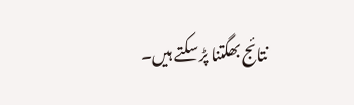نتائج بھگتنا پڑ سکتے ہیں۔